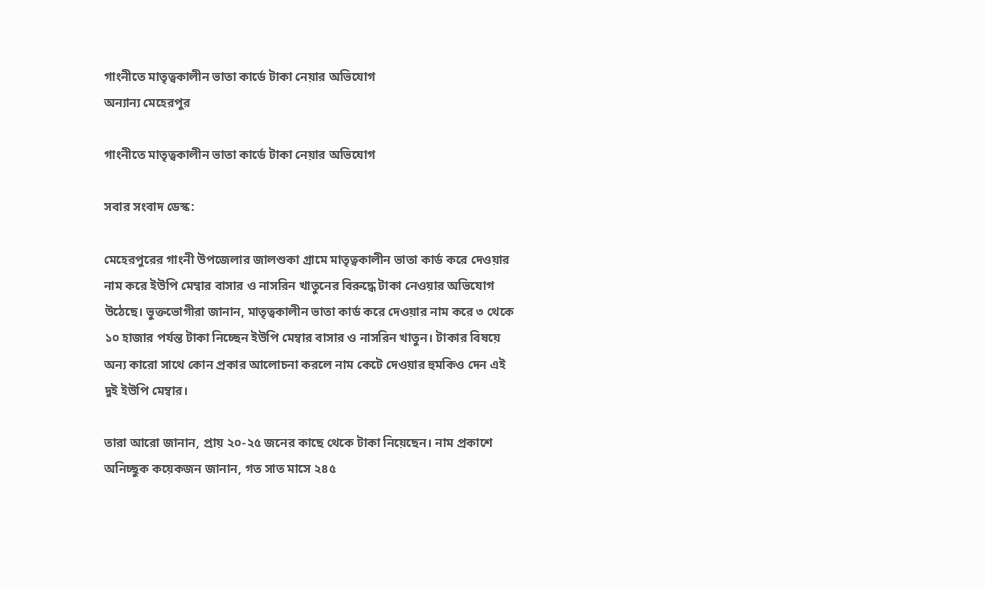গাংনীতে মাতৃত্বকালীন ভাতা কার্ডে টাকা নেয়ার অভিযোগ
অন্যান্য মেহেরপুর

গাংনীতে মাতৃত্বকালীন ভাতা কার্ডে টাকা নেয়ার অভিযোগ

সবার সংবাদ ডেস্ক:

মেহেরপুরের গাংনী উপজেলার জালশুকা গ্রামে মাতৃত্বকালীন ভাতা কার্ড করে দেওয়ার নাম করে ইউপি মেম্বার বাসার ও নাসরিন খাতুনের বিরুদ্ধে টাকা নেওয়ার অভিযোগ উঠেছে। ভুক্তভোগীরা জানান, মাতৃত্বকালীন ভাতা কার্ড করে দেওয়ার নাম করে ৩ থেকে ১০ হাজার পর্যন্ত টাকা নিচ্ছেন ইউপি মেম্বার বাসার ও নাসরিন খাতুন। টাকার বিষয়ে অন্য কারো সাথে কোন প্রকার আলোচনা করলে নাম কেটে দেওয়ার হুমকিও দেন এই দুই ইউপি মেম্বার।

তারা আরো জানান, প্রায় ২০-২৫ জনের কাছে থেকে টাকা নিয়েছেন। নাম প্রকাশে অনিচ্ছুক কয়েকজন জানান, গত সাত মাসে ২৪৫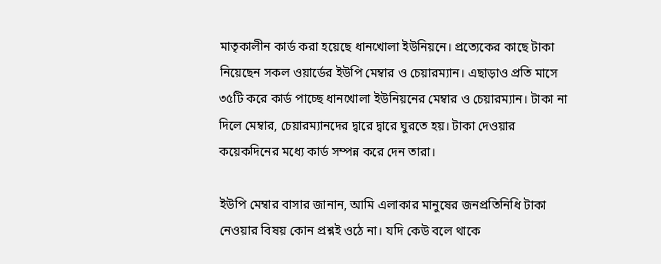মাতৃকালীন কার্ড করা হয়েছে ধানখোলা ইউনিয়নে। প্রত্যেকের কাছে টাকা নিয়েছেন সকল ওয়ার্ডের ইউপি মেম্বার ও চেয়ারম্যান। এছাড়াও প্রতি মাসে ৩৫টি করে কার্ড পাচ্ছে ধানখোলা ইউনিয়নের মেম্বার ও চেয়ারম্যান। টাকা না দিলে মেম্বার, চেয়ারম্যানদের দ্বারে দ্বারে ঘুরতে হয়। টাকা দেওয়ার কয়েকদিনের মধ্যে কার্ড সম্পন্ন করে দেন তারা।

ইউপি মেম্বার বাসার জানান, আমি এলাকার মানুষের জনপ্রতিনিধি টাকা নেওয়ার বিষয় কোন প্রশ্নই ওঠে না। যদি কেউ বলে থাকে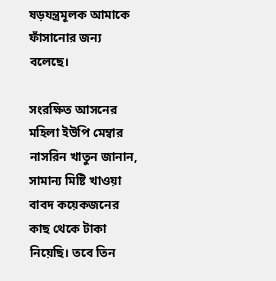ষড়যন্ত্রমূলক আমাকে ফাঁসানোর জন্য বলেছে।

সংরক্ষিত আসনের মহিলা ইউপি মেম্বার নাসরিন খাতুন জানান, সামান্য মিষ্টি খাওয়া বাবদ কয়েকজনের কাছ থেকে টাকা নিয়েছি। তবে তিন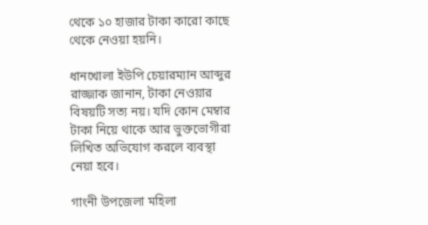থেকে ১০ হাজার টাকা কারো কাছে থেকে নেওয়া হয়নি।

ধানখোলা ইউপি চেয়ারম্যান আব্দুর রাজ্জাক জানান, টাকা নেওয়ার বিষয়টি সত্য নয়। যদি কোন মেম্বার টাকা নিয়ে থাকে আর ভুক্তভোগীরা লিখিত অভিযোগ করলে ব্যবস্থা নেয়া হবে।

গাংনী উপজেলা মহিলা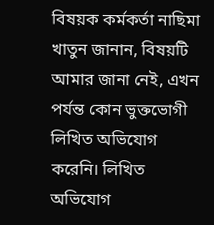বিষয়ক কর্মকর্তা নাছিমা খাতুন জানান, বিষয়টি আমার জানা নেই, এখন পর্যন্ত কোন ভুক্তভোগী লিখিত অভিযোগ করেনি। লিখিত অভিযোগ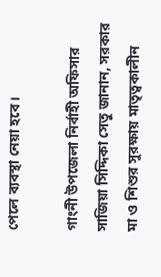পেলে ব্যবস্থা নেয়া হবে।

গাংনী উপজেলা নির্বাহী অফিসার সাজিয়া সিদ্দিকা সেতু জানান, সরকার মা ও শিশুর সুরক্ষায় মাতৃত্বকালীন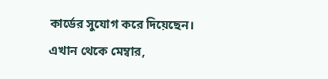কার্ডের সুযোগ করে দিয়েছেন। এখান থেকে মেম্বার,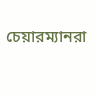চেয়ারম্যানরা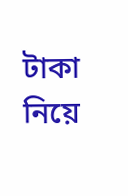টাকা নিয়ে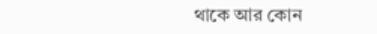থাকে আর কোন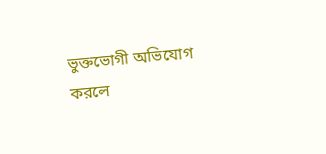ভুক্তভোগী অভিযোগ করলে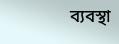ব্যবস্থা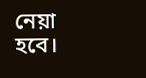নেয়া হবে।